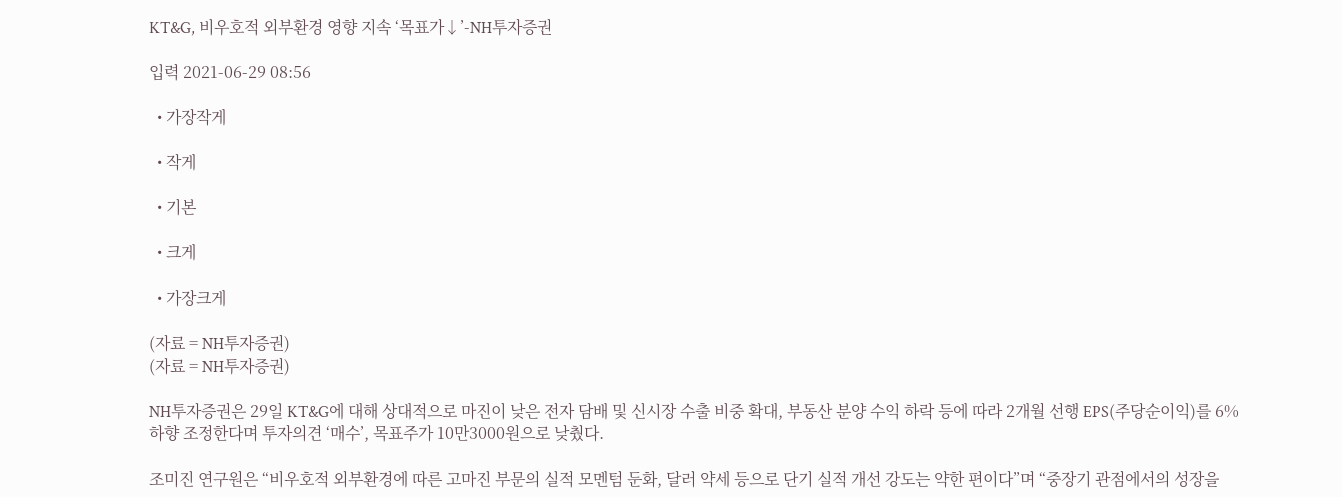KT&G, 비우호적 외부환경 영향 지속 ‘목표가↓’-NH투자증권

입력 2021-06-29 08:56

  • 가장작게

  • 작게

  • 기본

  • 크게

  • 가장크게

(자료 = NH투자증권)
(자료 = NH투자증권)

NH투자증권은 29일 KT&G에 대해 상대적으로 마진이 낮은 전자 담배 및 신시장 수출 비중 확대, 부동산 분양 수익 하락 등에 따라 2개월 선행 EPS(주당순이익)를 6% 하향 조정한다며 투자의견 ‘매수’, 목표주가 10만3000원으로 낮췄다.

조미진 연구원은 “비우호적 외부환경에 따른 고마진 부문의 실적 모멘텀 둔화, 달러 약세 등으로 단기 실적 개선 강도는 약한 편이다”며 “중장기 관점에서의 성장을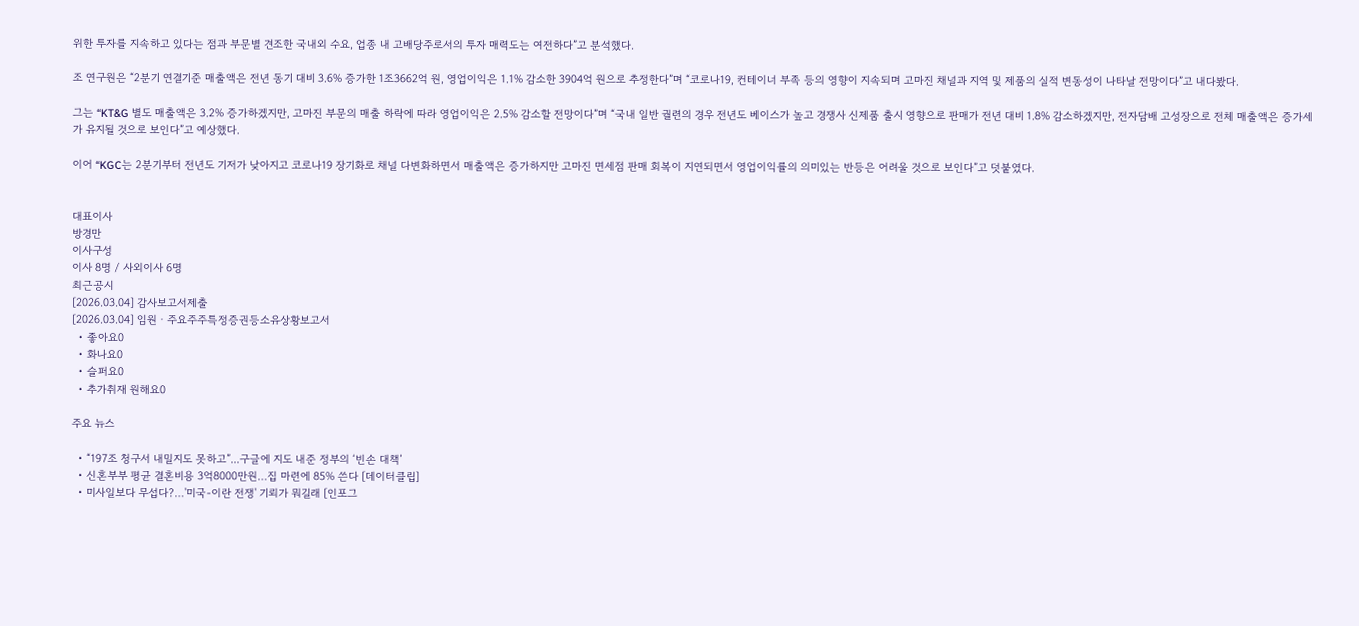위한 투자를 지속하고 있다는 점과 부문별 견조한 국내외 수요, 업종 내 고배당주로서의 투자 매력도는 여전하다”고 분석했다.

조 연구원은 “2분기 연결기준 매출액은 전년 동기 대비 3.6% 증가한 1조3662억 원, 영업이익은 1.1% 감소한 3904억 원으로 추정한다”며 “코로나19, 컨테이너 부족 등의 영향이 지속되며 고마진 채널과 지역 및 제품의 실적 변동성이 나타날 전망이다”고 내다봤다.

그는 “KT&G 별도 매출액은 3.2% 증가하겠지만, 고마진 부문의 매출 하락에 따라 영업이익은 2.5% 감소할 전망이다”며 “국내 일반 궐련의 경우 전년도 베이스가 높고 경쟁사 신제품 출시 영향으로 판매가 전년 대비 1.8% 감소하겠지만, 전자담배 고성장으로 전체 매출액은 증가세가 유지될 것으로 보인다”고 예상했다.

이어 “KGC는 2분기부터 전년도 기저가 낮아지고 코로나19 장기화로 채널 다변화하면서 매출액은 증가하지만 고마진 면세점 판매 회복이 지연되면서 영업이익률의 의미있는 반등은 어려울 것으로 보인다”고 덧붙였다.


대표이사
방경만
이사구성
이사 8명 / 사외이사 6명
최근공시
[2026.03.04] 감사보고서제출
[2026.03.04] 임원ㆍ주요주주특정증권등소유상황보고서
  • 좋아요0
  • 화나요0
  • 슬퍼요0
  • 추가취재 원해요0

주요 뉴스

  • “197조 청구서 내밀지도 못하고”...구글에 지도 내준 정부의 ‘빈손 대책’
  • 신혼부부 평균 결혼비용 3억8000만원…집 마련에 85% 쓴다 [데이터클립]
  • 미사일보다 무섭다?…'미국-이란 전쟁' 기뢰가 뭐길래 [인포그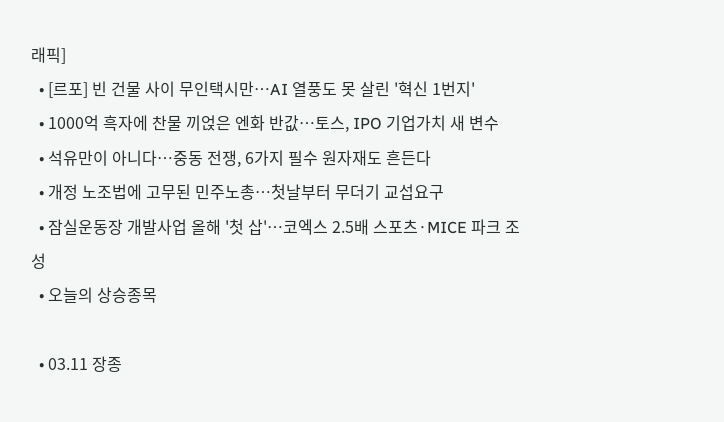래픽]
  • [르포] 빈 건물 사이 무인택시만…AI 열풍도 못 살린 '혁신 1번지'
  • 1000억 흑자에 찬물 끼얹은 엔화 반값…토스, IPO 기업가치 새 변수
  • 석유만이 아니다⋯중동 전쟁, 6가지 필수 원자재도 흔든다
  • 개정 노조법에 고무된 민주노총⋯첫날부터 무더기 교섭요구
  • 잠실운동장 개발사업 올해 '첫 삽'…코엑스 2.5배 스포츠·MICE 파크 조성
  • 오늘의 상승종목

  • 03.11 장종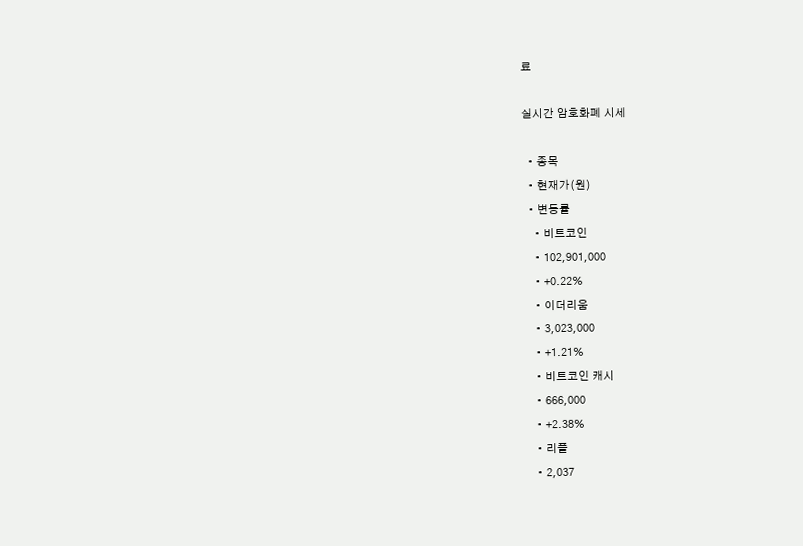료

실시간 암호화폐 시세

  • 종목
  • 현재가(원)
  • 변동률
    • 비트코인
    • 102,901,000
    • +0.22%
    • 이더리움
    • 3,023,000
    • +1.21%
    • 비트코인 캐시
    • 666,000
    • +2.38%
    • 리플
    • 2,037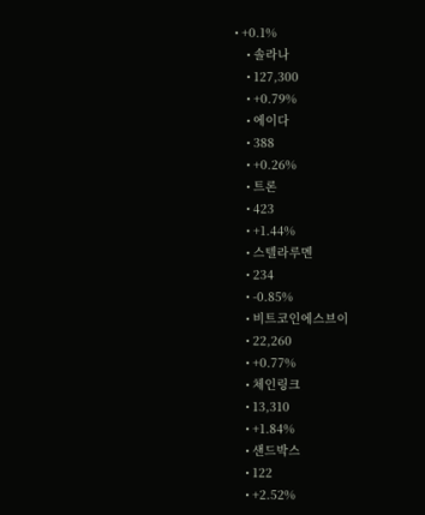• +0.1%
    • 솔라나
    • 127,300
    • +0.79%
    • 에이다
    • 388
    • +0.26%
    • 트론
    • 423
    • +1.44%
    • 스텔라루멘
    • 234
    • -0.85%
    • 비트코인에스브이
    • 22,260
    • +0.77%
    • 체인링크
    • 13,310
    • +1.84%
    • 샌드박스
    • 122
    • +2.52%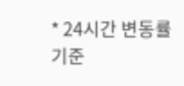* 24시간 변동률 기준